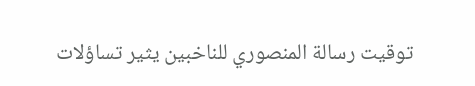توقيت رسالة المنصوري للناخبين يثير تساؤلات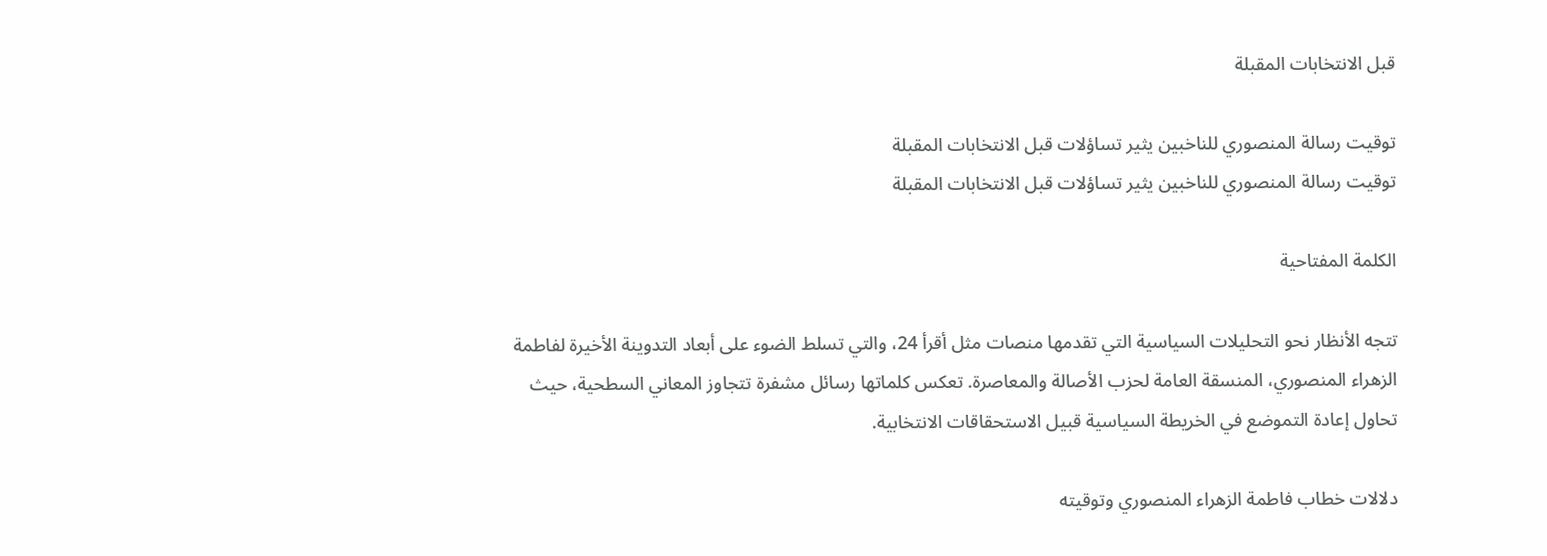قبل الانتخابات المقبلة

توقيت رسالة المنصوري للناخبين يثير تساؤلات قبل الانتخابات المقبلة
توقيت رسالة المنصوري للناخبين يثير تساؤلات قبل الانتخابات المقبلة

الكلمة المفتاحية

تتجه الأنظار نحو التحليلات السياسية التي تقدمها منصات مثل أقرأ 24، والتي تسلط الضوء على أبعاد التدوينة الأخيرة لفاطمة الزهراء المنصوري، المنسقة العامة لحزب الأصالة والمعاصرة. تعكس كلماتها رسائل مشفرة تتجاوز المعاني السطحية، حيث تحاول إعادة التموضع في الخريطة السياسية قبيل الاستحقاقات الانتخابية.

دلالات خطاب فاطمة الزهراء المنصوري وتوقيته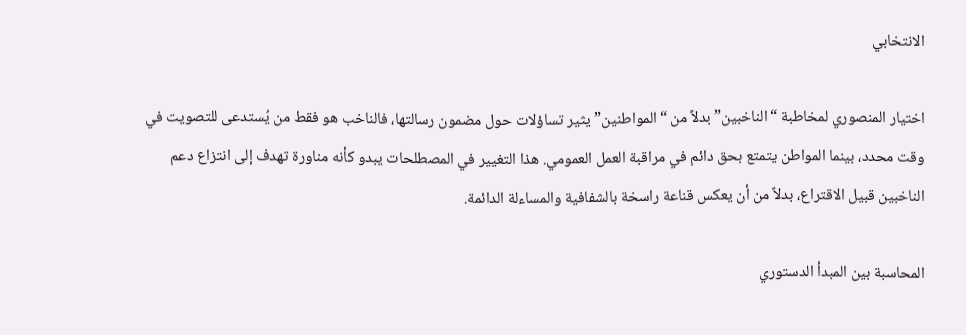الانتخابي

اختيار المنصوري لمخاطبة “الناخبين” بدلاً من “المواطنين” يثير تساؤلات حول مضمون رسالتها، فالناخب هو فقط من يُستدعى للتصويت في وقت محدد، بينما المواطن يتمتع بحق دائم في مراقبة العمل العمومي. هذا التغيير في المصطلحات يبدو كأنه مناورة تهدف إلى انتزاع دعم الناخبين قبيل الاقتراع، بدلاً من أن يعكس قناعة راسخة بالشفافية والمساءلة الدائمة.

المحاسبة بين المبدأ الدستوري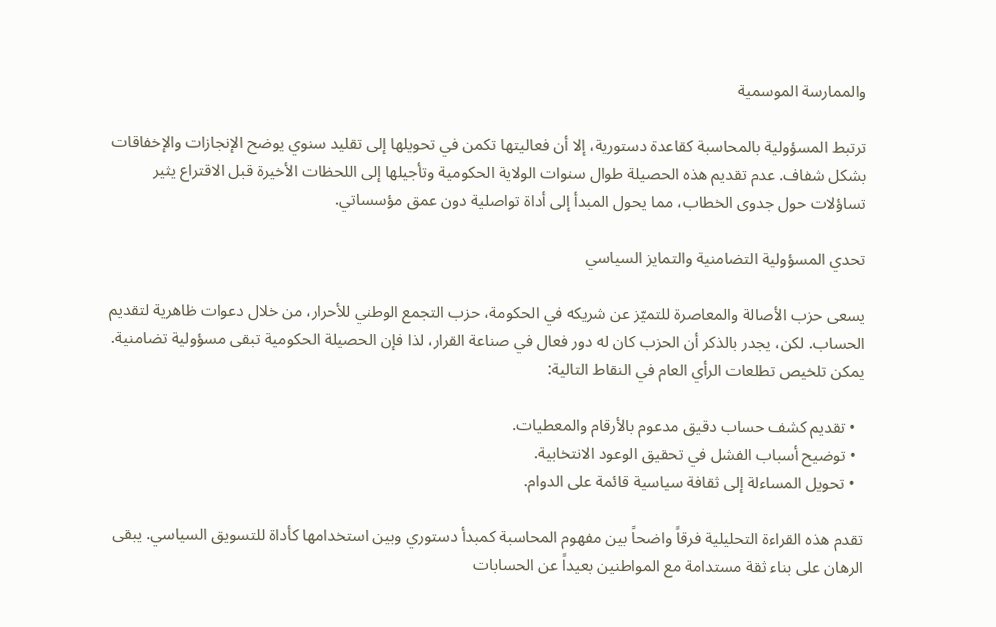والممارسة الموسمية

ترتبط المسؤولية بالمحاسبة كقاعدة دستورية، إلا أن فعاليتها تكمن في تحويلها إلى تقليد سنوي يوضح الإنجازات والإخفاقات بشكل شفاف. عدم تقديم هذه الحصيلة طوال سنوات الولاية الحكومية وتأجيلها إلى اللحظات الأخيرة قبل الاقتراع يثير تساؤلات حول جدوى الخطاب، مما يحول المبدأ إلى أداة تواصلية دون عمق مؤسساتي.

تحدي المسؤولية التضامنية والتمايز السياسي

يسعى حزب الأصالة والمعاصرة للتميّز عن شريكه في الحكومة، حزب التجمع الوطني للأحرار، من خلال دعوات ظاهرية لتقديم الحساب. لكن، يجدر بالذكر أن الحزب كان له دور فعال في صناعة القرار، لذا فإن الحصيلة الحكومية تبقى مسؤولية تضامنية. يمكن تلخيص تطلعات الرأي العام في النقاط التالية:

  • تقديم كشف حساب دقيق مدعوم بالأرقام والمعطيات.
  • توضيح أسباب الفشل في تحقيق الوعود الانتخابية.
  • تحويل المساءلة إلى ثقافة سياسية قائمة على الدوام.

تقدم هذه القراءة التحليلية فرقاً واضحاً بين مفهوم المحاسبة كمبدأ دستوري وبين استخدامها كأداة للتسويق السياسي. يبقى الرهان على بناء ثقة مستدامة مع المواطنين بعيداً عن الحسابات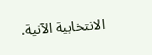الانتخابية الآنية.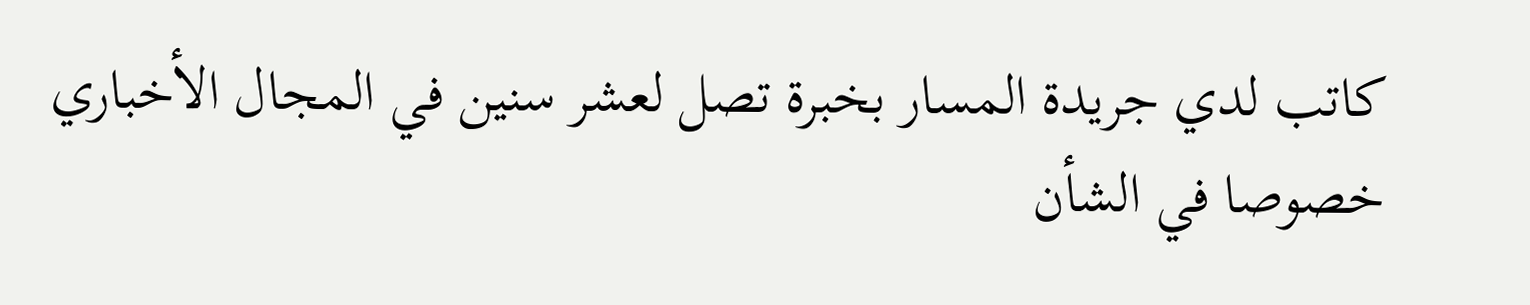كاتب لدي جريدة المسار بخبرة تصل لعشر سنين في المجال الأخباري خصوصا في الشأن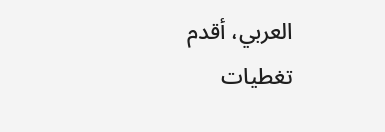العربي، أقدم تغطيات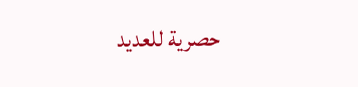حصرية للعديد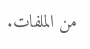من الملفات.